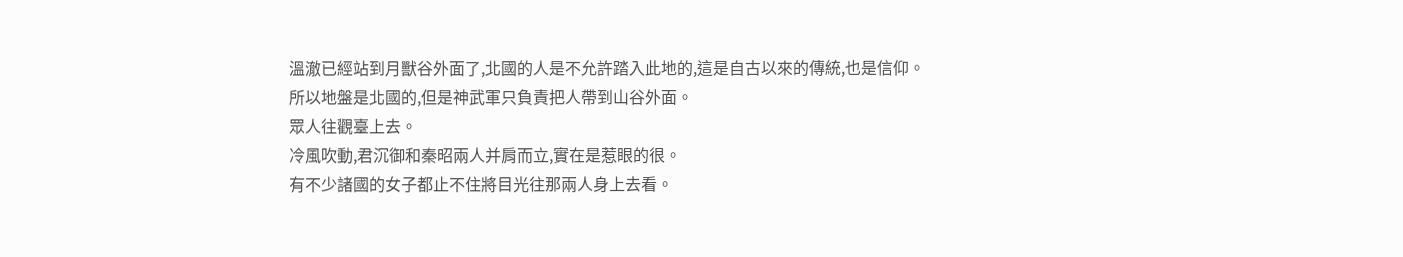溫澈已經站到月獸谷外面了,北國的人是不允許踏入此地的,這是自古以來的傳統,也是信仰。
所以地盤是北國的,但是神武軍只負責把人帶到山谷外面。
眾人往觀臺上去。
冷風吹動,君沉御和秦昭兩人并肩而立,實在是惹眼的很。
有不少諸國的女子都止不住將目光往那兩人身上去看。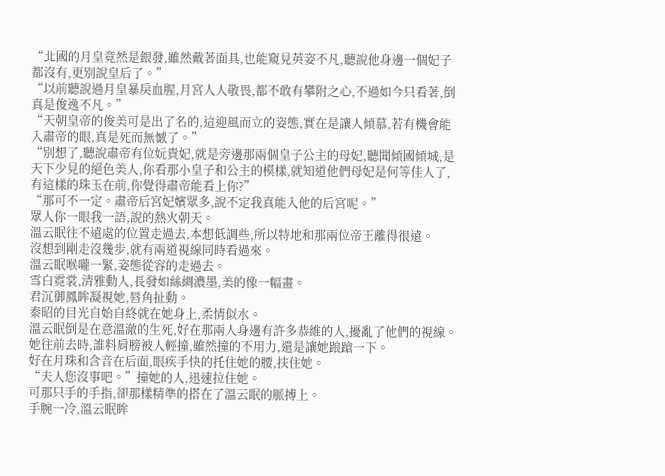“北國的月皇竟然是銀發,雖然戴著面具,也能窺見英姿不凡,聽說他身邊一個妃子都沒有,更別說皇后了。”
“以前聽說過月皇暴戾血腥,月宮人人敬畏,都不敢有攀附之心,不過如今只看著,倒真是俊逸不凡。”
“天朝皇帝的俊美可是出了名的,這迎風而立的姿態,實在是讓人傾慕,若有機會能入肅帝的眼,真是死而無憾了。”
“別想了,聽說肅帝有位妧貴妃,就是旁邊那兩個皇子公主的母妃,聽聞傾國傾城,是天下少見的絕色美人,你看那小皇子和公主的模樣,就知道他們母妃是何等佳人了,有這樣的珠玉在前,你覺得肅帝能看上你?”
“那可不一定。肅帝后宮妃嬪眾多,說不定我真能入他的后宮呢。”
眾人你一眼我一語,說的熱火朝天。
溫云眠往不遠處的位置走過去,本想低調些,所以特地和那兩位帝王離得很遠。
沒想到剛走沒幾步,就有兩道視線同時看過來。
溫云眠喉嚨一緊,姿態從容的走過去。
雪白霓裳,清雅動人,長發如絲綢濃墨,美的像一幅畫。
君沉御鳳眸凝視她,唇角扯動。
秦昭的目光自始自終就在她身上,柔情似水。
溫云眠倒是在意溫澈的生死,好在那兩人身邊有許多恭維的人,擾亂了他們的視線。
她往前去時,誰料肩膀被人輕撞,雖然撞的不用力,還是讓她踉蹌一下。
好在月珠和含音在后面,眼疾手快的托住她的腰,扶住她。
“夫人您沒事吧。”撞她的人,迅速拉住她。
可那只手的手指,卻那樣精準的搭在了溫云眠的脈搏上。
手腕一冷,溫云眠眸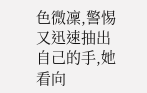色微凜,警惕又迅速抽出自己的手,她看向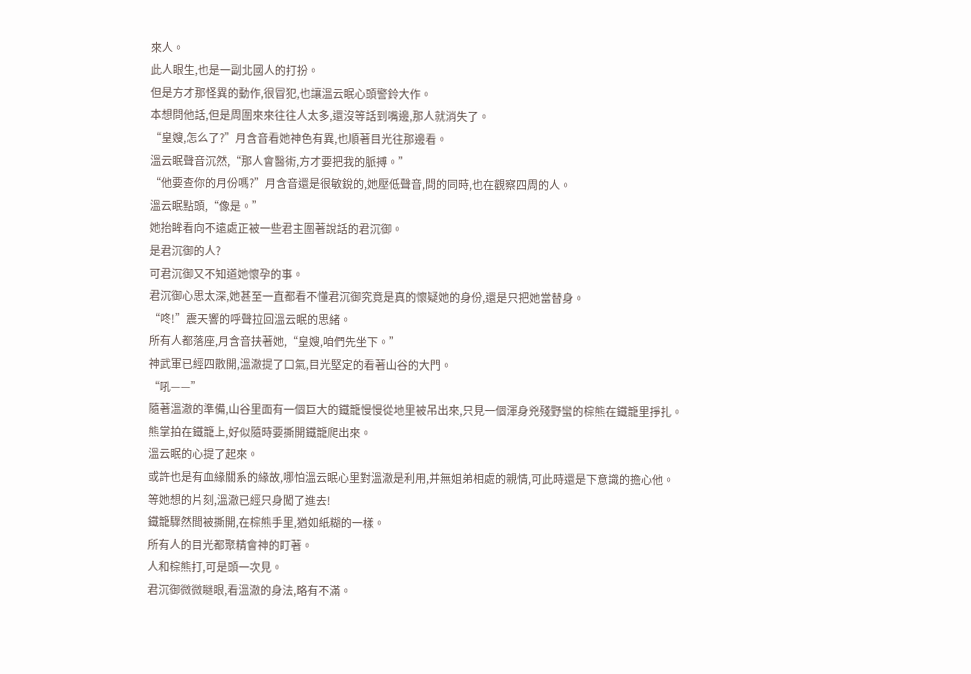來人。
此人眼生,也是一副北國人的打扮。
但是方才那怪異的動作,很冒犯,也讓溫云眠心頭警鈴大作。
本想問他話,但是周圍來來往往人太多,還沒等話到嘴邊,那人就消失了。
“皇嫂,怎么了?”月含音看她神色有異,也順著目光往那邊看。
溫云眠聲音沉然,“那人會醫術,方才要把我的脈搏。”
“他要查你的月份嗎?”月含音還是很敏銳的,她壓低聲音,問的同時,也在觀察四周的人。
溫云眠點頭,“像是。”
她抬眸看向不遠處正被一些君主圍著說話的君沉御。
是君沉御的人?
可君沉御又不知道她懷孕的事。
君沉御心思太深,她甚至一直都看不懂君沉御究竟是真的懷疑她的身份,還是只把她當替身。
“咚!”震天響的呼聲拉回溫云眠的思緒。
所有人都落座,月含音扶著她,“皇嫂,咱們先坐下。”
神武軍已經四散開,溫澈提了口氣,目光堅定的看著山谷的大門。
“吼——”
隨著溫澈的準備,山谷里面有一個巨大的鐵籠慢慢從地里被吊出來,只見一個渾身兇殘野蠻的棕熊在鐵籠里掙扎。
熊掌拍在鐵籠上,好似隨時要撕開鐵籠爬出來。
溫云眠的心提了起來。
或許也是有血緣關系的緣故,哪怕溫云眠心里對溫澈是利用,并無姐弟相處的親情,可此時還是下意識的擔心他。
等她想的片刻,溫澈已經只身闖了進去!
鐵籠驟然間被撕開,在棕熊手里,猶如紙糊的一樣。
所有人的目光都聚精會神的盯著。
人和棕熊打,可是頭一次見。
君沉御微微瞇眼,看溫澈的身法,略有不滿。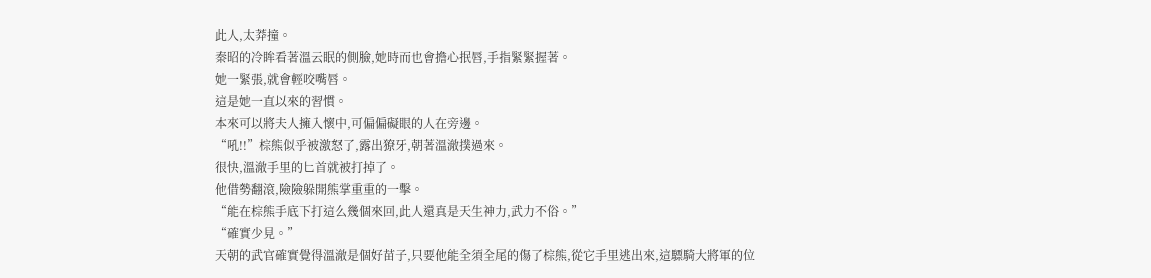此人,太莽撞。
秦昭的冷眸看著溫云眠的側臉,她時而也會擔心抿唇,手指緊緊握著。
她一緊張,就會輕咬嘴唇。
這是她一直以來的習慣。
本來可以將夫人擁入懷中,可偏偏礙眼的人在旁邊。
“吼!!”棕熊似乎被激怒了,露出獠牙,朝著溫澈撲過來。
很快,溫澈手里的匕首就被打掉了。
他借勢翻滾,險險躲開熊掌重重的一擊。
“能在棕熊手底下打這么幾個來回,此人還真是天生神力,武力不俗。”
“確實少見。”
天朝的武官確實覺得溫澈是個好苗子,只要他能全須全尾的傷了棕熊,從它手里逃出來,這驃騎大將軍的位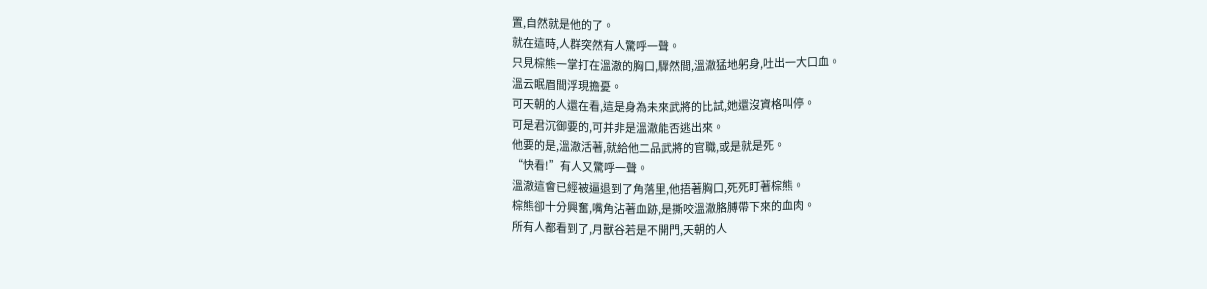置,自然就是他的了。
就在這時,人群突然有人驚呼一聲。
只見棕熊一掌打在溫澈的胸口,驟然間,溫澈猛地躬身,吐出一大口血。
溫云眠眉間浮現擔憂。
可天朝的人還在看,這是身為未來武將的比試,她還沒資格叫停。
可是君沉御要的,可并非是溫澈能否逃出來。
他要的是,溫澈活著,就給他二品武將的官職,或是就是死。
“快看!”有人又驚呼一聲。
溫澈這會已經被逼退到了角落里,他捂著胸口,死死盯著棕熊。
棕熊卻十分興奮,嘴角沾著血跡,是撕咬溫澈胳膊帶下來的血肉。
所有人都看到了,月獸谷若是不開門,天朝的人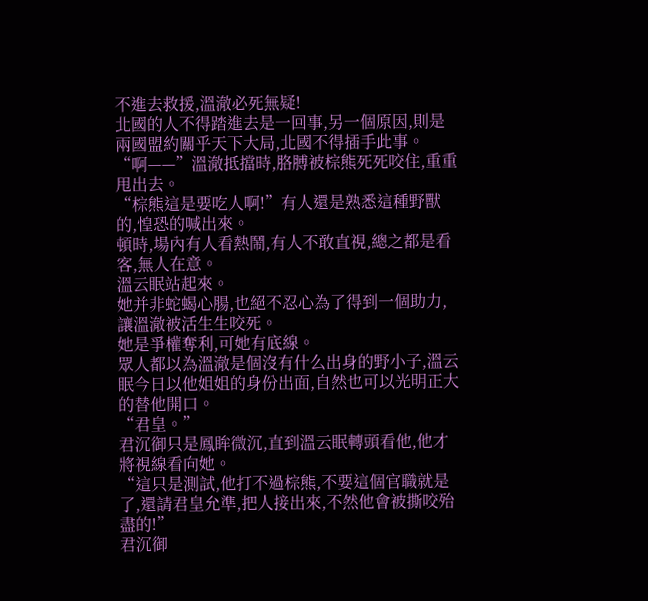不進去救援,溫澈必死無疑!
北國的人不得踏進去是一回事,另一個原因,則是兩國盟約關乎天下大局,北國不得插手此事。
“啊——”溫澈抵擋時,胳膊被棕熊死死咬住,重重甩出去。
“棕熊這是要吃人啊!”有人還是熟悉這種野獸的,惶恐的喊出來。
頓時,場內有人看熱鬧,有人不敢直視,總之都是看客,無人在意。
溫云眠站起來。
她并非蛇蝎心腸,也絕不忍心為了得到一個助力,讓溫澈被活生生咬死。
她是爭權奪利,可她有底線。
眾人都以為溫澈是個沒有什么出身的野小子,溫云眠今日以他姐姐的身份出面,自然也可以光明正大的替他開口。
“君皇。”
君沉御只是鳳眸微沉,直到溫云眠轉頭看他,他才將視線看向她。
“這只是測試,他打不過棕熊,不要這個官職就是了,還請君皇允準,把人接出來,不然他會被撕咬殆盡的!”
君沉御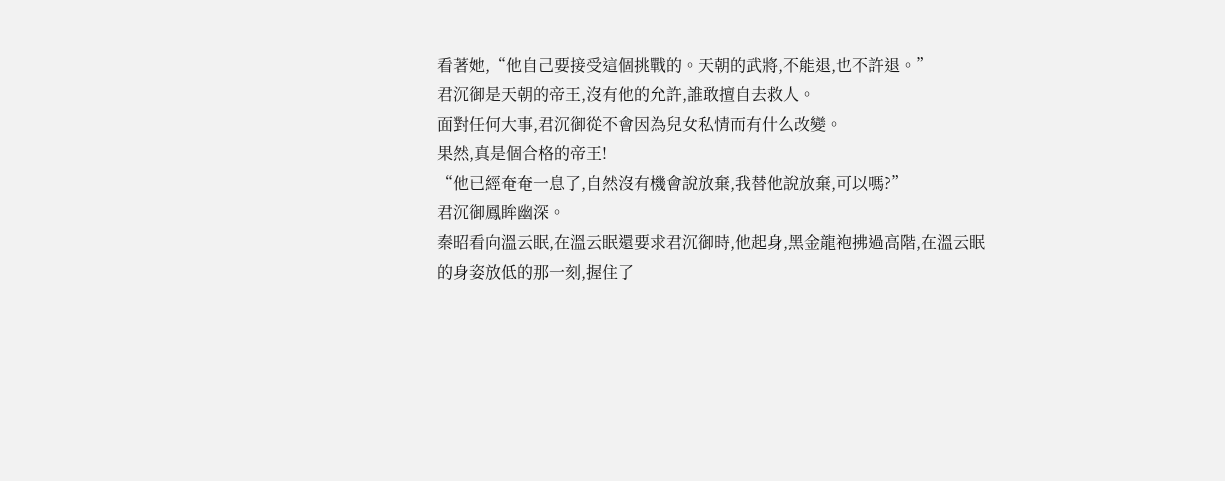看著她,“他自己要接受這個挑戰的。天朝的武將,不能退,也不許退。”
君沉御是天朝的帝王,沒有他的允許,誰敢擅自去救人。
面對任何大事,君沉御從不會因為兒女私情而有什么改變。
果然,真是個合格的帝王!
“他已經奄奄一息了,自然沒有機會說放棄,我替他說放棄,可以嗎?”
君沉御鳳眸幽深。
秦昭看向溫云眠,在溫云眠還要求君沉御時,他起身,黑金龍袍拂過高階,在溫云眠的身姿放低的那一刻,握住了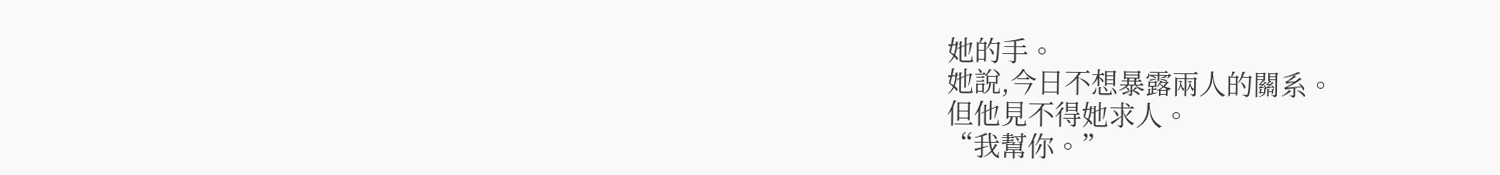她的手。
她說,今日不想暴露兩人的關系。
但他見不得她求人。
“我幫你。”